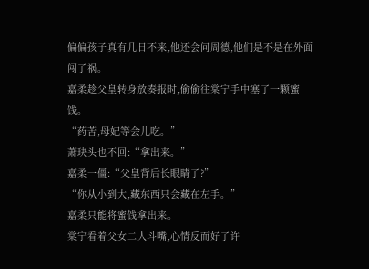偏偏孩子真有几日不来,他还会问周德,他们是不是在外面闯了祸。
嘉柔趁父皇转身放奏报时,偷偷往棠宁手中塞了一颗蜜饯。
“药苦,母妃等会儿吃。”
萧玦头也不回:“拿出来。”
嘉柔一僵:“父皇背后长眼睛了?”
“你从小到大,藏东西只会藏在左手。”
嘉柔只能将蜜饯拿出来。
棠宁看着父女二人斗嘴,心情反而好了许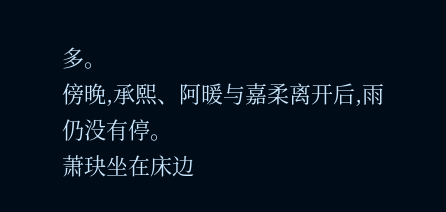多。
傍晚,承熙、阿暖与嘉柔离开后,雨仍没有停。
萧玦坐在床边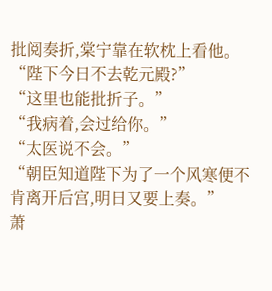批阅奏折,棠宁靠在软枕上看他。
“陛下今日不去乾元殿?”
“这里也能批折子。”
“我病着,会过给你。”
“太医说不会。”
“朝臣知道陛下为了一个风寒便不肯离开后宫,明日又要上奏。”
萧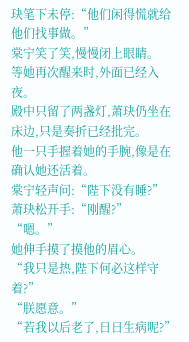玦笔下未停:“他们闲得慌就给他们找事做。”
棠宁笑了笑,慢慢闭上眼睛。
等她再次醒来时,外面已经入夜。
殿中只留了两盏灯,萧玦仍坐在床边,只是奏折已经批完。
他一只手握着她的手腕,像是在确认她还活着。
棠宁轻声问:“陛下没有睡?”
萧玦松开手:“刚醒?”
“嗯。”
她伸手摸了摸他的眉心。
“我只是热,陛下何必这样守着?”
“朕愿意。”
“若我以后老了,日日生病呢?”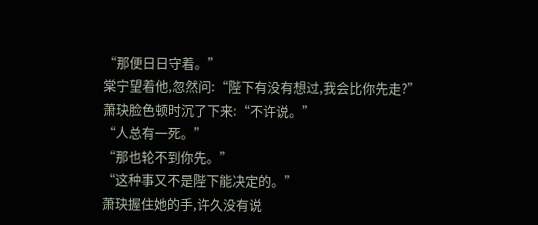“那便日日守着。”
棠宁望着他,忽然问:“陛下有没有想过,我会比你先走?”
萧玦脸色顿时沉了下来:“不许说。”
“人总有一死。”
“那也轮不到你先。”
“这种事又不是陛下能决定的。”
萧玦握住她的手,许久没有说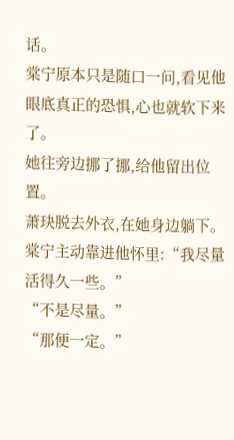话。
棠宁原本只是随口一问,看见他眼底真正的恐惧,心也就软下来了。
她往旁边挪了挪,给他留出位置。
萧玦脱去外衣,在她身边躺下。
棠宁主动靠进他怀里:“我尽量活得久一些。”
“不是尽量。”
“那便一定。”